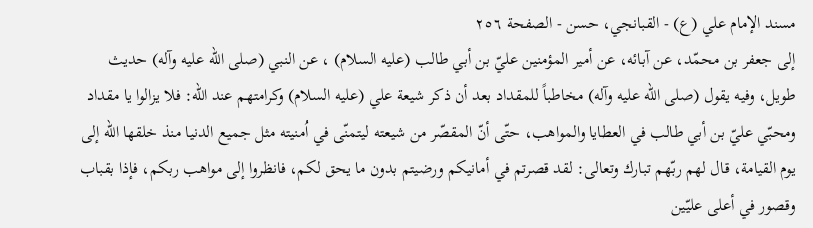مسند الإمام علي (ع) - القبانجي، حسن - الصفحة ٢٥٦
إلى جعفر بن محمّد، عن آبائه، عن أمير المؤمنين عليّ بن أبي طالب (عليه السلام) ، عن النبي (صلى الله عليه وآله) حديث طويل، وفيه يقول (صلى الله عليه وآله) مخاطباً للمقداد بعد أن ذكر شيعة علي (عليه السلام) وكرامتهم عند الله: فلا يزالوا يا مقداد ومحبّي عليّ بن أبي طالب في العطايا والمواهب، حتّى أنّ المقصّر من شيعته ليتمنّى في اُمنيته مثل جميع الدنيا منذ خلقها الله إلى يوم القيامة، قال لهم ربّهم تبارك وتعالى: لقد قصرتم في أمانيكم ورضيتم بدون ما يحق لكم، فانظروا إلى مواهب ربكم، فإذا بقباب وقصور في أعلى عليّين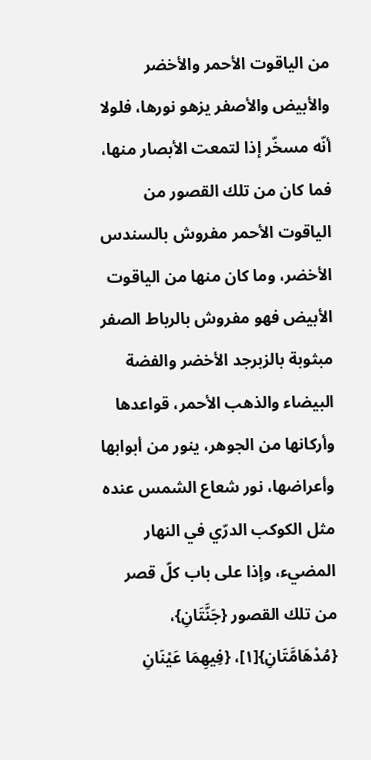من الياقوت الأحمر والأخضر والأبيض والأصفر يزهو نورها، فلولا أنّه مسخّر إذا لتمعت الأبصار منها، فما كان من تلك القصور من الياقوت الأحمر مفروش بالسندس الأخضر، وما كان منها من الياقوت الأبيض فهو مفروش بالرباط الصفر مبثوبة بالزبرجد الأخضر والفضة البيضاء والذهب الأحمر، قواعدها وأركانها من الجوهر، ينور من أبوابها وأعراضها، نور شعاع الشمس عنده مثل الكوكب الدرّي في النهار المضيء، وإذا على باب كلّ قصر من تلك القصور {جَنَّتَانِ}، {مُدْهَامَّتَانِ}[١]، {فِيهِمَا عَيْنَانِ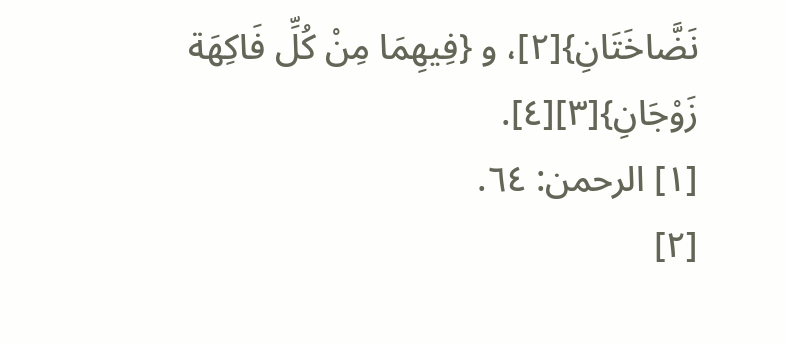نَضَّاخَتَانِ}[٢]، و {فِيهِمَا مِنْ كُلِّ فَاكِهَة زَوْجَانِ}[٣][٤].
[١] الرحمن: ٦٤.
[٢]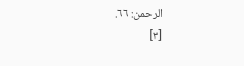الرحمن: ٦٦.
[٣]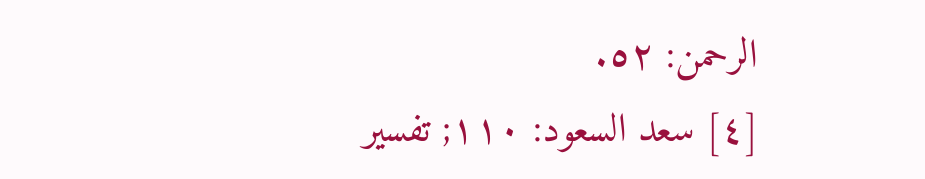الرحمن: ٥٢.
[٤] سعد السعود: ١١٠; تفسير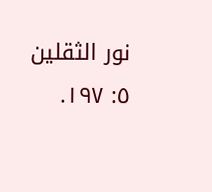نور الثقلين ٥: ١٩٧.